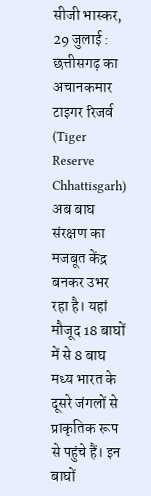सीजी भास्कर, 29 जुलाई : छत्तीसगढ़ का अचानकमार टाइगर रिजर्व (Tiger Reserve Chhattisgarh) अब बाघ संरक्षण का मजबूत केंद्र बनकर उभर रहा है। यहां मौजूद 18 बाघों में से 8 बाघ मध्य भारत के दूसरे जंगलों से प्राकृतिक रूप से पहुंचे हैं। इन बाघों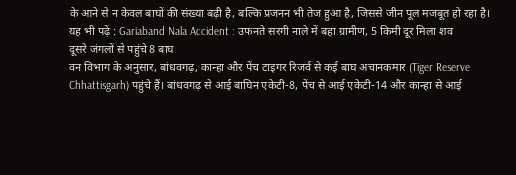के आने से न केवल बाघों की संख्या बढ़ी है, बल्कि प्रजनन भी तेज हुआ है, जिससे जीन पूल मजबूत हो रहा है।
यह भी पढ़ें : Gariaband Nala Accident : उफनते सरगी नाले में बहा ग्रामीण, 5 किमी दूर मिला शव
दूसरे जंगलों से पहुंचे 8 बाघ
वन विभाग के अनुसार, बांधवगढ़, कान्हा और पेंच टाइगर रिजर्व से कई बाघ अचानकमार (Tiger Reserve Chhattisgarh) पहुंचे हैं। बांधवगढ़ से आई बाघिन एकेटी-8, पेंच से आई एकेटी-14 और कान्हा से आई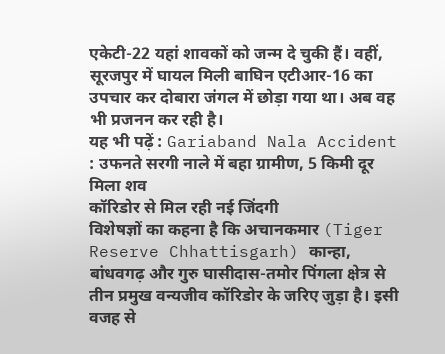एकेटी-22 यहां शावकों को जन्म दे चुकी हैं। वहीं, सूरजपुर में घायल मिली बाघिन एटीआर-16 का उपचार कर दोबारा जंगल में छोड़ा गया था। अब वह भी प्रजनन कर रही है।
यह भी पढ़ें : Gariaband Nala Accident : उफनते सरगी नाले में बहा ग्रामीण, 5 किमी दूर मिला शव
कॉरिडोर से मिल रही नई जिंदगी
विशेषज्ञों का कहना है कि अचानकमार (Tiger Reserve Chhattisgarh) कान्हा, बांधवगढ़ और गुरु घासीदास-तमोर पिंगला क्षेत्र से तीन प्रमुख वन्यजीव कॉरिडोर के जरिए जुड़ा है। इसी वजह से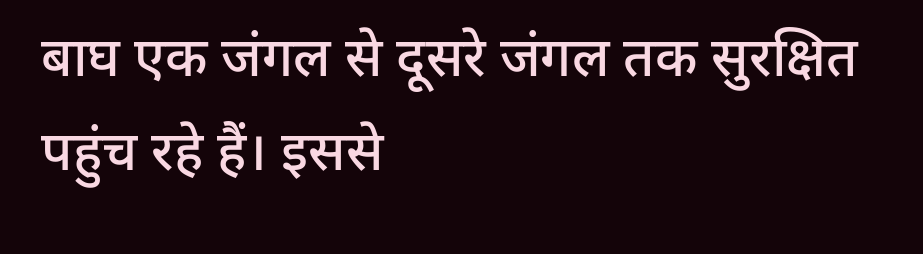बाघ एक जंगल से दूसरे जंगल तक सुरक्षित पहुंच रहे हैं। इससे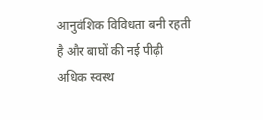आनुवंशिक विविधता बनी रहती है और बाघों की नई पीढ़ी अधिक स्वस्थ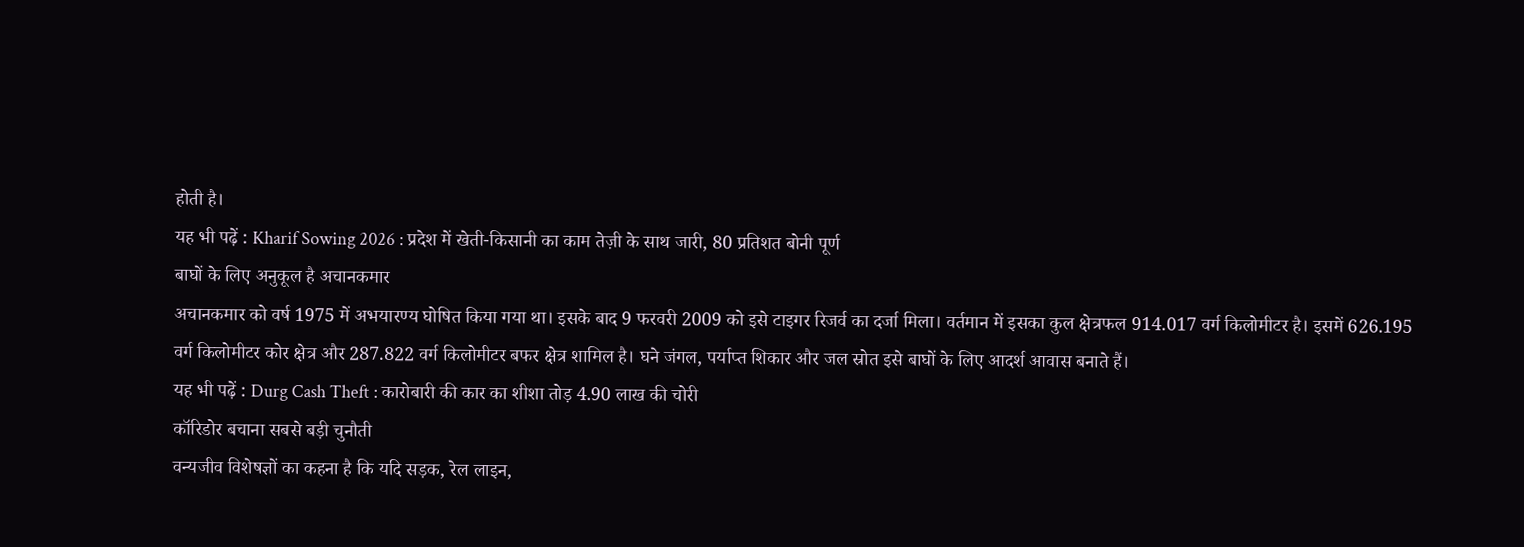होती है।
यह भी पढ़ें : Kharif Sowing 2026 : प्रदेश में खेती-किसानी का काम तेज़ी के साथ जारी, 80 प्रतिशत बोनी पूर्ण
बाघों के लिए अनुकूल है अचानकमार
अचानकमार को वर्ष 1975 में अभयारण्य घोषित किया गया था। इसके बाद 9 फरवरी 2009 को इसे टाइगर रिजर्व का दर्जा मिला। वर्तमान में इसका कुल क्षेत्रफल 914.017 वर्ग किलोमीटर है। इसमें 626.195 वर्ग किलोमीटर कोर क्षेत्र और 287.822 वर्ग किलोमीटर बफर क्षेत्र शामिल है। घने जंगल, पर्याप्त शिकार और जल स्रोत इसे बाघों के लिए आदर्श आवास बनाते हैं।
यह भी पढ़ें : Durg Cash Theft : कारोबारी की कार का शीशा तोड़ 4.90 लाख की चोरी
कॉरिडोर बचाना सबसे बड़ी चुनौती
वन्यजीव विशेषज्ञों का कहना है कि यदि सड़क, रेल लाइन,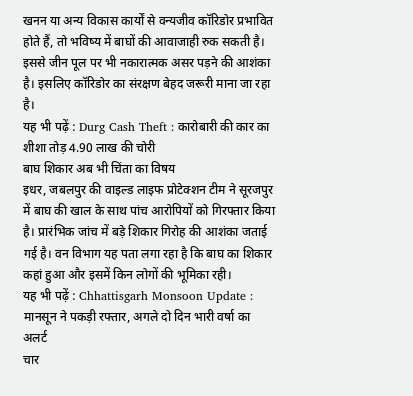खनन या अन्य विकास कार्यों से वन्यजीव कॉरिडोर प्रभावित होते हैं, तो भविष्य में बाघों की आवाजाही रुक सकती है। इससे जीन पूल पर भी नकारात्मक असर पड़ने की आशंका है। इसलिए कॉरिडोर का संरक्षण बेहद जरूरी माना जा रहा है।
यह भी पढ़ें : Durg Cash Theft : कारोबारी की कार का शीशा तोड़ 4.90 लाख की चोरी
बाघ शिकार अब भी चिंता का विषय
इधर, जबलपुर की वाइल्ड लाइफ प्रोटेक्शन टीम ने सूरजपुर में बाघ की खाल के साथ पांच आरोपियों को गिरफ्तार किया है। प्रारंभिक जांच में बड़े शिकार गिरोह की आशंका जताई गई है। वन विभाग यह पता लगा रहा है कि बाघ का शिकार कहां हुआ और इसमें किन लोगों की भूमिका रही।
यह भी पढ़ें : Chhattisgarh Monsoon Update : मानसून ने पकड़ी रफ्तार, अगले दो दिन भारी वर्षा का अलर्ट
चार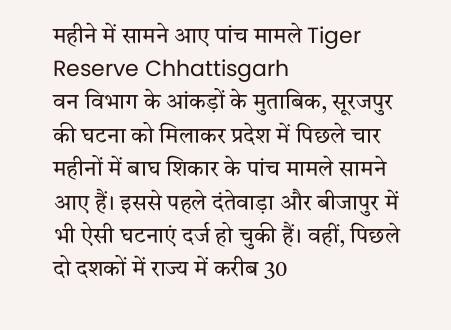महीने में सामने आए पांच मामले Tiger Reserve Chhattisgarh
वन विभाग के आंकड़ों के मुताबिक, सूरजपुर की घटना को मिलाकर प्रदेश में पिछले चार महीनों में बाघ शिकार के पांच मामले सामने आए हैं। इससे पहले दंतेवाड़ा और बीजापुर में भी ऐसी घटनाएं दर्ज हो चुकी हैं। वहीं, पिछले दो दशकों में राज्य में करीब 30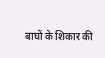बाघों के शिकार की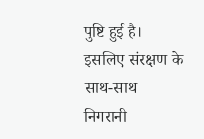पुष्टि हुई है। इसलिए संरक्षण के साथ-साथ निगरानी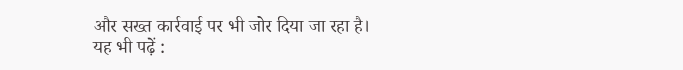और सख्त कार्रवाई पर भी जोर दिया जा रहा है।
यह भी पढ़ें :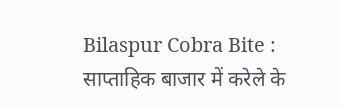Bilaspur Cobra Bite : साप्ताहिक बाजार में करेले के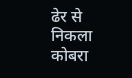ढेर से निकला कोबरा